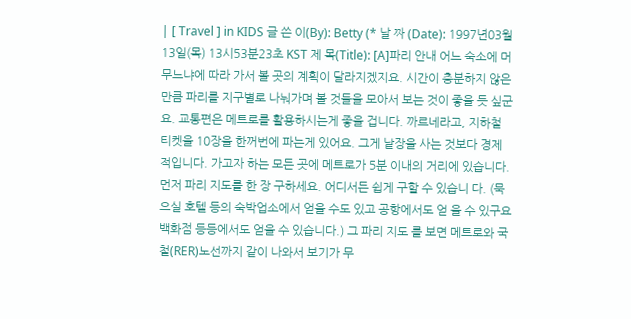| [ Travel ] in KIDS 글 쓴 이(By): Betty (* 날 짜 (Date): 1997년03월13일(목) 13시53분23초 KST 제 목(Title): [A]파리 안내 어느 숙소에 머무느냐에 따라 가서 볼 곳의 계획이 달라지겠지요. 시간이 충분하지 않은 만큼 파리를 지구별로 나눠가며 볼 것들을 모아서 보는 것이 좋을 듯 싶군요. 교통편은 메트로를 활용하시는게 좋을 겁니다. 까르네라고, 지하철 티켓을 10장을 한꺼번에 파는게 있어요. 그게 낱장을 사는 것보다 경제적입니다. 가고자 하는 모든 곳에 메트로가 5분 이내의 거리에 있습니다. 먼저 파리 지도를 한 장 구하세요. 어디서든 쉽게 구할 수 있습니 다. (묵으실 호텔 등의 숙박업소에서 얻을 수도 있고 공항에서도 얻 을 수 있구요 백화점 등등에서도 얻을 수 있습니다.) 그 파리 지도 를 보면 메트로와 국철(RER)노선까지 같이 나와서 보기가 무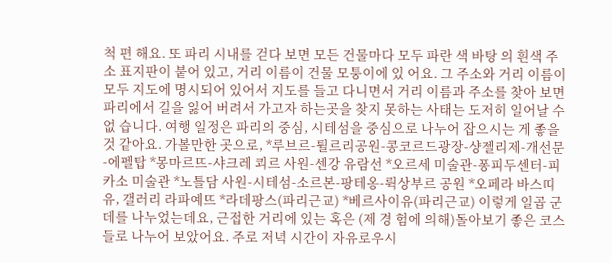척 편 해요. 또 파리 시내를 걷다 보면 모든 건물마다 모두 파란 색 바탕 의 흰색 주소 표지판이 붙어 있고, 거리 이름이 건물 모퉁이에 있 어요. 그 주소와 거리 이름이 모두 지도에 명시되어 있어서 지도를 들고 다니면서 거리 이름과 주소를 찾아 보면 파리에서 길을 잃어 버려서 가고자 하는곳을 찾지 못하는 사태는 도저히 일어날 수 없 습니다. 여행 일정은 파리의 중심, 시테섬을 중심으로 나누어 잡으시는 게 좋을 것 같아요. 가볼만한 곳으로, *루브르-튈르리공원-콩코르드광장-샹젤리제-개선문-에펠탑 *몽마르뜨-샤크레 쾨르 사원-센강 유람선 *오르세 미술관-퐁피두센터-피카소 미술관 *노틀담 사원-시테섬-소르본-팡테옹-뤽상부르 공원 *오페라 바스띠유, 갤러리 라파예뜨 *라데팡스(파리근교) *베르사이유(파리근교) 이렇게 일곱 군데를 나누었는데요, 근접한 거리에 있는 혹은 (제 경 험에 의해)돌아보기 좋은 코스들로 나누어 보았어요. 주로 저녁 시간이 자유로우시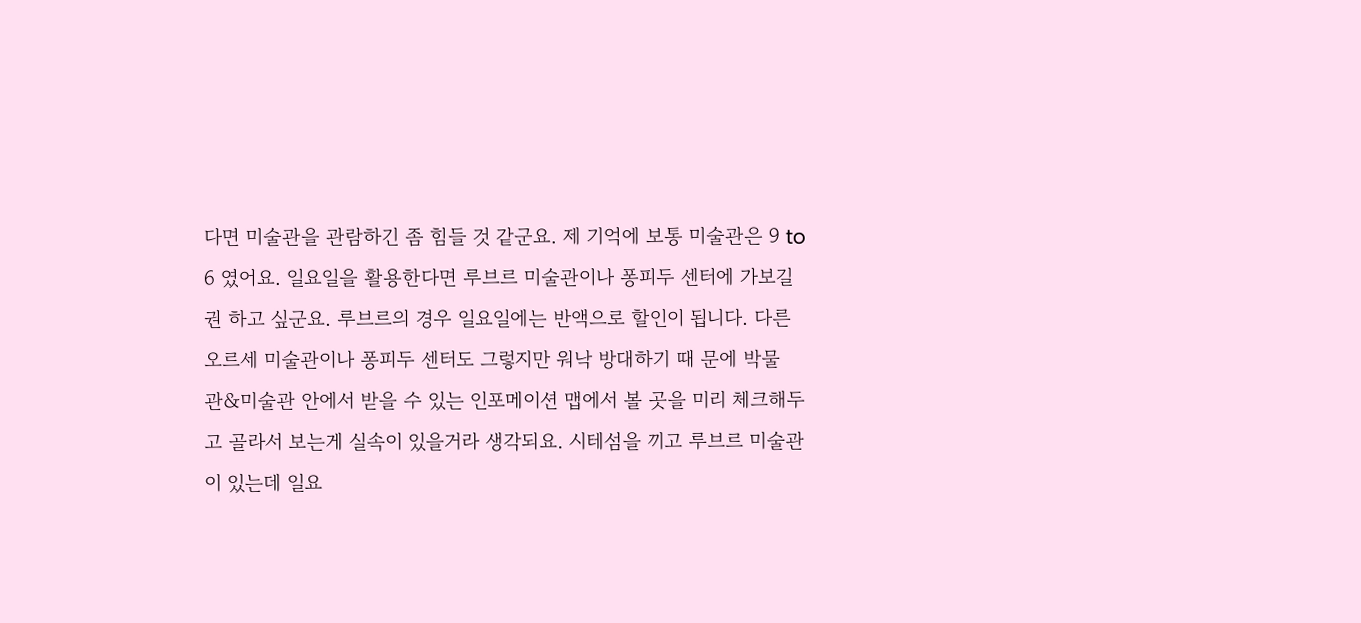다면 미술관을 관람하긴 좀 힘들 것 같군요. 제 기억에 보통 미술관은 9 to 6 였어요. 일요일을 활용한다면 루브르 미술관이나 퐁피두 센터에 가보길 권 하고 싶군요. 루브르의 경우 일요일에는 반액으로 할인이 됩니다. 다른 오르세 미술관이나 퐁피두 센터도 그렇지만 워낙 방대하기 때 문에 박물관&미술관 안에서 받을 수 있는 인포메이션 맵에서 볼 곳을 미리 체크해두고 골라서 보는게 실속이 있을거라 생각되요. 시테섬을 끼고 루브르 미술관이 있는데 일요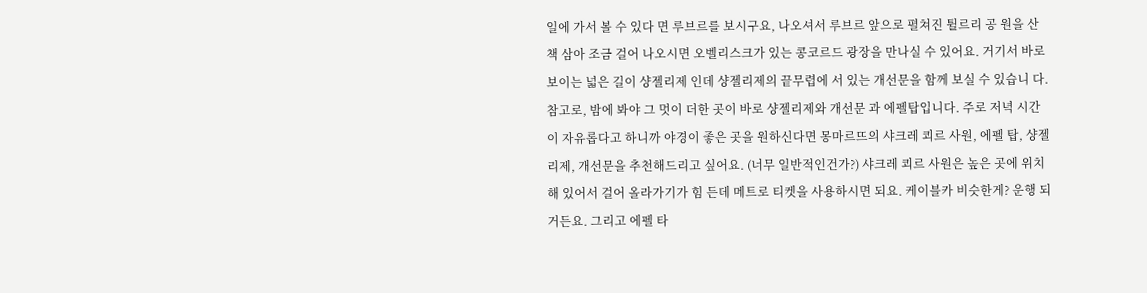일에 가서 볼 수 있다 면 루브르를 보시구요, 나오셔서 루브르 앞으로 펼쳐진 튈르리 공 원을 산책 삼아 조금 걸어 나오시면 오벨리스크가 있는 콩코르드 광장을 만나실 수 있어요. 거기서 바로 보이는 넓은 길이 샹젤리제 인데 샹젤리제의 끝무렵에 서 있는 개선문을 함께 보실 수 있습니 다. 참고로, 밤에 봐야 그 멋이 더한 곳이 바로 샹젤리제와 개선문 과 에펠탑입니다. 주로 저녁 시간이 자유롭다고 하니까 야경이 좋은 곳을 원하신다면 몽마르뜨의 샤크레 쾨르 사원, 에펠 탑, 샹젤리제, 개선문을 추천해드리고 싶어요. (너무 일반적인건가?) 샤크레 쾨르 사원은 높은 곳에 위치해 있어서 걸어 올라가기가 힘 든데 메트로 티켓을 사용하시면 되요. 케이블카 비슷한게? 운행 되 거든요. 그리고 에펠 타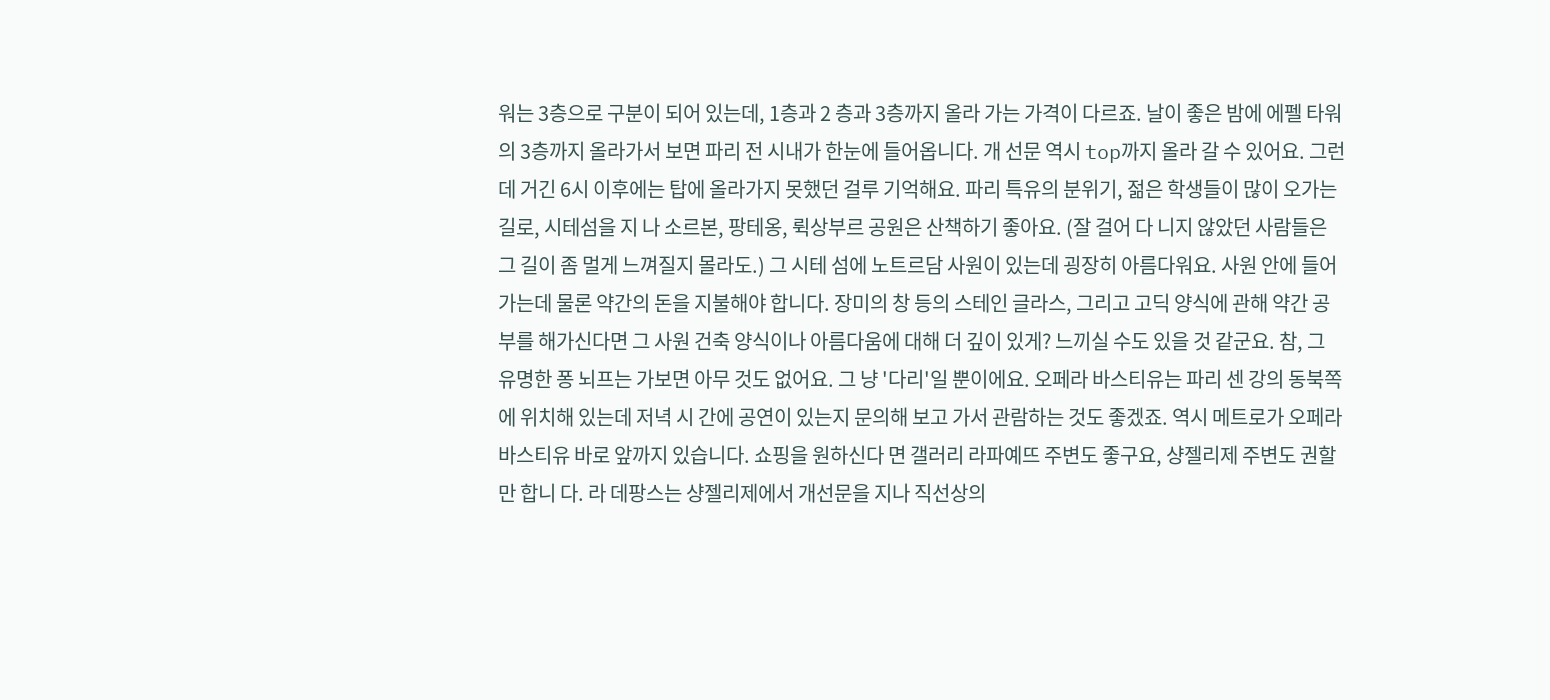워는 3층으로 구분이 되어 있는데, 1층과 2 층과 3층까지 올라 가는 가격이 다르죠. 날이 좋은 밤에 에펠 타워 의 3층까지 올라가서 보면 파리 전 시내가 한눈에 들어옵니다. 개 선문 역시 top까지 올라 갈 수 있어요. 그런데 거긴 6시 이후에는 탑에 올라가지 못했던 걸루 기억해요. 파리 특유의 분위기, 젊은 학생들이 많이 오가는 길로, 시테섬을 지 나 소르본, 팡테옹, 뤽상부르 공원은 산책하기 좋아요. (잘 걸어 다 니지 않았던 사람들은 그 길이 좀 멀게 느껴질지 몰라도.) 그 시테 섬에 노트르담 사원이 있는데 굉장히 아름다워요. 사원 안에 들어 가는데 물론 약간의 돈을 지불해야 합니다. 장미의 창 등의 스테인 글라스, 그리고 고딕 양식에 관해 약간 공부를 해가신다면 그 사원 건축 양식이나 아름다움에 대해 더 깊이 있게? 느끼실 수도 있을 것 같군요. 참, 그 유명한 퐁 뇌프는 가보면 아무 것도 없어요. 그 냥 '다리'일 뿐이에요. 오페라 바스티유는 파리 센 강의 동북쪽에 위치해 있는데 저녁 시 간에 공연이 있는지 문의해 보고 가서 관람하는 것도 좋겠죠. 역시 메트로가 오페라 바스티유 바로 앞까지 있습니다. 쇼핑을 원하신다 면 갤러리 라파예뜨 주변도 좋구요, 샹젤리제 주변도 권할만 합니 다. 라 데팡스는 샹젤리제에서 개선문을 지나 직선상의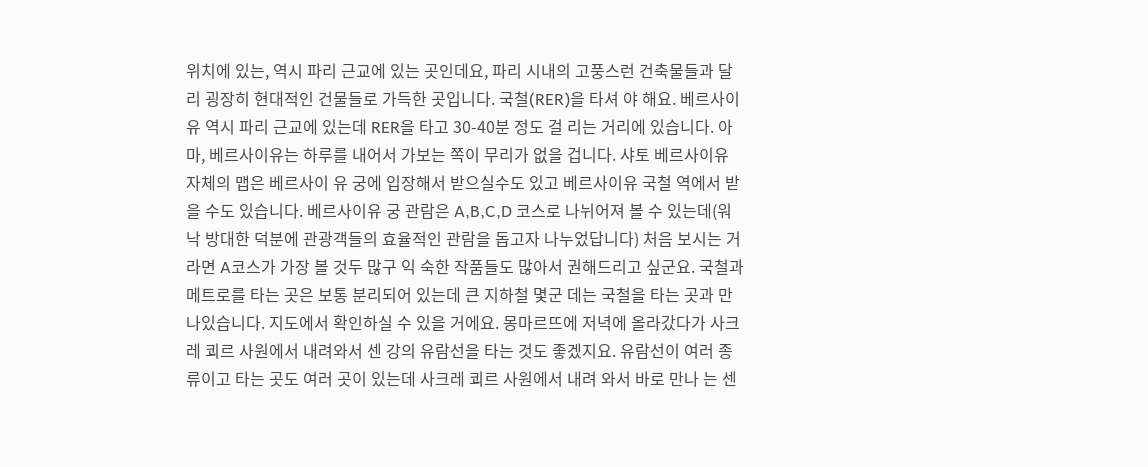위치에 있는, 역시 파리 근교에 있는 곳인데요, 파리 시내의 고풍스런 건축물들과 달리 굉장히 현대적인 건물들로 가득한 곳입니다. 국철(RER)을 타셔 야 해요. 베르사이유 역시 파리 근교에 있는데 RER을 타고 30-40분 정도 걸 리는 거리에 있습니다. 아마, 베르사이유는 하루를 내어서 가보는 쪽이 무리가 없을 겁니다. 샤토 베르사이유 자체의 맵은 베르사이 유 궁에 입장해서 받으실수도 있고 베르사이유 국철 역에서 받을 수도 있습니다. 베르사이유 궁 관람은 A,B,C,D 코스로 나뉘어져 볼 수 있는데(워낙 방대한 덕분에 관광객들의 효율적인 관람을 돕고자 나누었답니다) 처음 보시는 거라면 A코스가 가장 볼 것두 많구 익 숙한 작품들도 많아서 권해드리고 싶군요. 국철과 메트로를 타는 곳은 보통 분리되어 있는데 큰 지하철 몇군 데는 국철을 타는 곳과 만나있습니다. 지도에서 확인하실 수 있을 거에요. 몽마르뜨에 저녁에 올라갔다가 사크레 쾨르 사원에서 내려와서 센 강의 유람선을 타는 것도 좋겠지요. 유람선이 여러 종류이고 타는 곳도 여러 곳이 있는데 사크레 쾨르 사원에서 내려 와서 바로 만나 는 센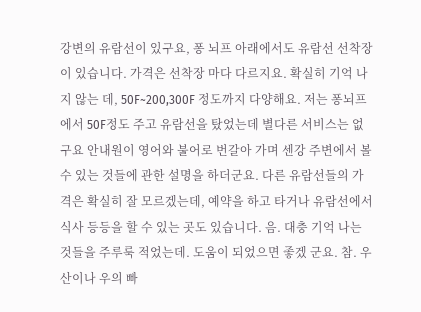강변의 유람선이 있구요, 퐁 뇌프 아래에서도 유람선 선착장 이 있습니다. 가격은 선착장 마다 다르지요. 확실히 기억 나지 않는 데, 50F~200,300F 정도까지 다양해요. 저는 퐁뇌프에서 50F정도 주고 유람선을 탔었는데 별다른 서비스는 없구요 안내원이 영어와 불어로 번갈아 가며 센강 주변에서 볼 수 있는 것들에 관한 설명을 하더군요. 다른 유람선들의 가격은 확실히 잘 모르겠는데, 예약을 하고 타거나 유람선에서 식사 등등을 할 수 있는 곳도 있습니다. 음. 대충 기억 나는 것들을 주루룩 적었는데. 도움이 되었으면 좋겠 군요. 참. 우산이나 우의 빠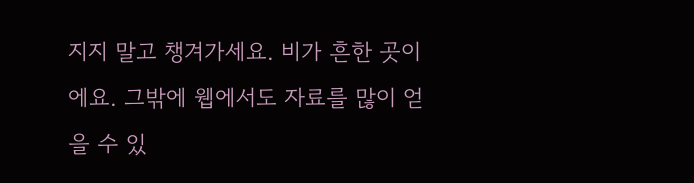지지 말고 챙겨가세요. 비가 흔한 곳이 에요. 그밖에 웹에서도 자료를 많이 얻을 수 있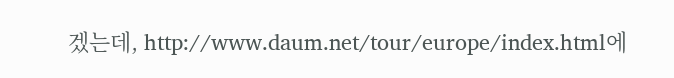겠는데, http://www.daum.net/tour/europe/index.html에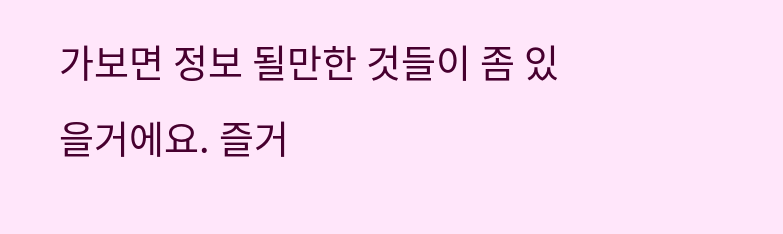가보면 정보 될만한 것들이 좀 있을거에요. 즐거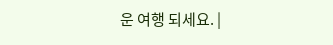운 여행 되세요. |